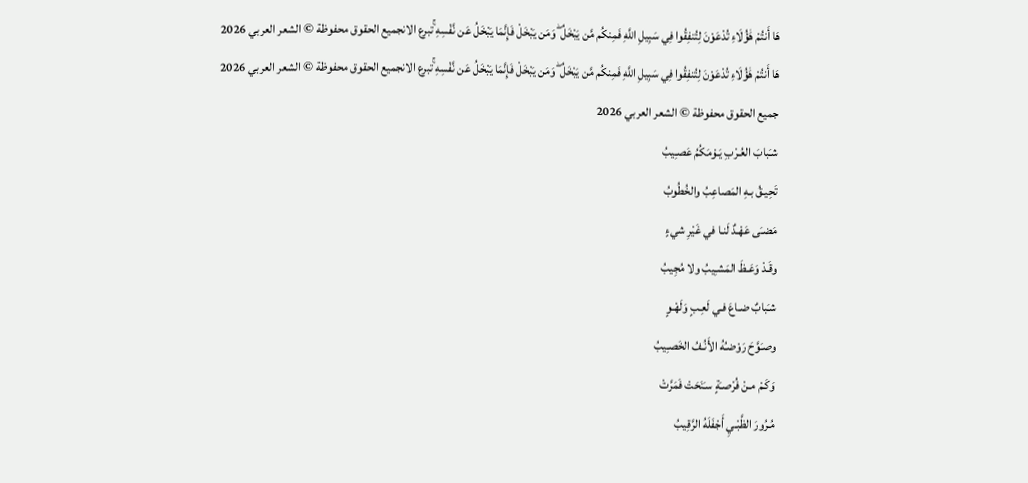هَا أَنتُمْ هَٰؤُلَاءِ تُدْعَوْنَ لِتُنفِقُوا فِي سَبِيلِ اللَّهِ فَمِنكُم مَّن يَبْخَلُ ۖ وَمَن يَبْخَلْ فَإِنَّمَا يَبْخَلُ عَن نَّفْسِهِ ۚتبرع الانجميع الحقوق محفوظة © الشعر العربي 2026
هَا أَنتُمْ هَٰؤُلَاءِ تُدْعَوْنَ لِتُنفِقُوا فِي سَبِيلِ اللَّهِ فَمِنكُم مَّن يَبْخَلُ ۖ وَمَن يَبْخَلْ فَإِنَّمَا يَبْخَلُ عَن نَّفْسِهِ ۚتبرع الانجميع الحقوق محفوظة © الشعر العربي 2026
جميع الحقوق محفوظة © الشعر العربي 2026
شـَبابَ العُـرْبِ يَـوْمَكُمُ عَصـِيبُ
تَحِيـقُ بـهِ المَصاعِبُ والخُطُوبُ
مَضـَى عَهْـدٌ لَنـا في غَيْرِ شيءٍ
وقَـدْ وَعَـظَ المَشـِيبُ ولا مُجِيبُ
شـَبابٌ ضـاعَ فـي لَعِـبٍ وَلَهْـوٍ
وصـَوَّحَ رَوْضـُهُ الأَنُـفُ الخَصـِيبُ
وَكَـمْ مـنْ فُرْصـَةٍ سـَنَحَتْ فَمَرَّتْ
مُـرُورَ الظَّبْـيِ أَجْفَلَهُ الرَّقِيبُ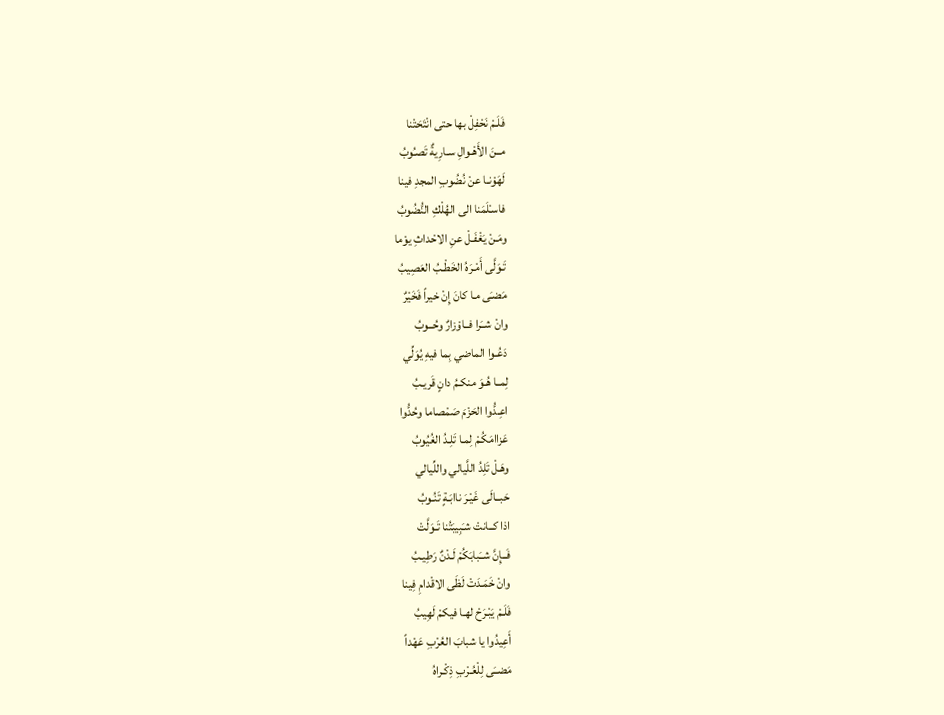فَلَـمْ نَحْفِلْ بها حتى انْتَحَتْنا
مــنَ الأَهْـوالِ سـارِيةٌ تَصـُوبُ
لَهَوْنـا عنْ نُضُوبِ المجدِ فينا
فاسـْلَمَنا الى الهُلْكِ النُّضُوبُ
ومَـنْ يَغْفَـلْ عنِ الاحْداثِ يوْما
تَـوَلَّى أَمْـرَهُ الخَطْـبُ العَصِيبُ
مَضـَى مـا كانَ إِنْ خيراً فَخَيْرٌ
وانْ شــَرا فــاوْزارٌ وحُــوبُ
دَعُـوا الماضي بِما فيهِ يُوَلِّي
لِمــا هُـوَ منكـمُ دانٍ قَريـبُ
اعِـدُّوا الحَزْمَ صَمْصاما وحُدُّوا
عَزاامَكُـمْ لِمـا تَلِـدُ الغُيُوبُ
وهَـلْ تَلِدُ اللَّيالي واللِّيالي
حَبــالَى غَيْـرَ ناابَـةٍ تَنُـوبُ
اذا كــانتْ شـَبِيبَتُنا تَـوَلَّتْ
فَــإِنَّ شــَبابَكُمْ لَـدْنٌ رَطِيـبُ
وانْ خَمَـدَتْ لَظَى الاقْدامِ فِينا
فَلَـمْ يَبْـرَحْ لهـا فيكمْ لَهِيبُ
أَعِيدُوا يا شبابَ العُرْبِ عَهْداً
مَضــَى لِلْعُـرْبِ ذِكْـراهُ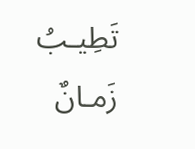تَطِيـبُ
زَمـانٌ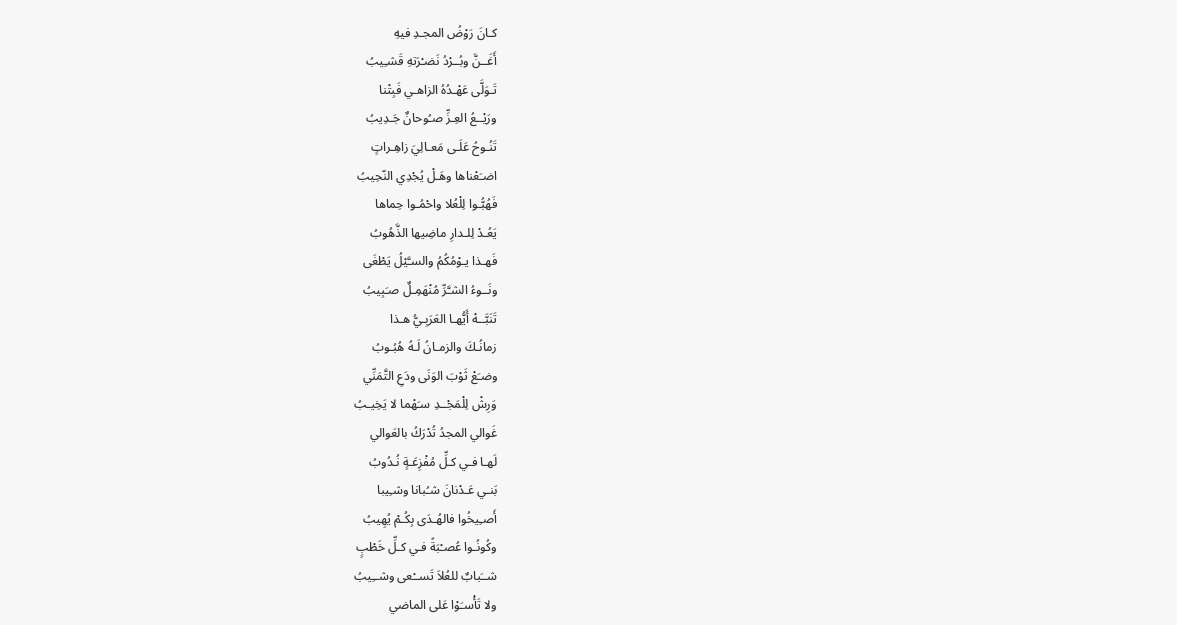كـانَ رَوْضُ المجـدِ فيهِ
أَغَــنَّ وبُــرْدُ نَضـْرَتهِ قَشـِيبُ
تَـوَلَّى عَهْـدُهُ الزاهـي فَبِتْنا
ورَيْــعُ العِـزِّ صـُوحانٌ جَـدِيبُ
تَنُـوحُ عَلَـى مَعـالِيَ زاهِـراتٍ
اضـَعْناها وهَـلْ يُجْدِي النّحِيبُ
فَهُبُّـوا لِلْعُلا واحْمُـوا حِماها
يَعُـدْ لِلـدارِ ماضِيها الذَّهُوبُ
فَهـذا يـوْمُكُمُ والسـَّيْلُ يَطْغَى
ونَــوءُ الشـَّرِّ مُنْهَمِـلٌ صـَبِيبُ
تَنَبَّــهْ أَيُّهـا العَرَبِـيُّ هـذا
زمانُـكَ والزمـانُ لَـهُ هُبُـوبُ
وضـَعْ ثَوْبَ الوَنَى ودَعِ التَّمَنِّي
وَرِشْ لِلْمَجْــدِ سـَهْما لا يَخِيـبُ
غَوالي المجدُ تُدْرَكُ بالعَوالي
لَهـا فـي كـلِّ مُفْزِعَـةٍ نُـدُوبُ
بَنـي عَـدْنانَ شـُبانا وشـِيبا
أَصـِيخُوا فالهُـدَى بِكُـمْ يُهِيبُ
وكُونُـوا عُصـْبَةً فـي كـلِّ خَطْبٍ
شــَبابٌ للعُلاَ تَســْعى وشــِيبُ
ولا تَأْسـَوْا عَلى الماضي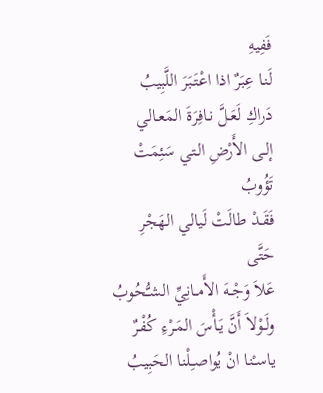فَفِيهِ
لَنـا عِبَرٌ اذا اعْتَبَرَ اللَّبِيبُ
دَراكِ لَعَـلَّ نـافِرَةَ المَعـالي
إلـى الأَرْضِ الـتي سَئِمَتْ تَؤُوبُ
فَقَـدْ طالَتْ لَيالي الهَجْرِ حَتَّى
عَلاَ وَجْــهَ الأَمــانِيِّ الشـُّحُوبُ
ولَـوْلاَ أَنَّ يَـأْسَ المَـرْءِ كُفْـرٌ
ياسـْنا انْ يُواصـِلْنا الحَبِيبُ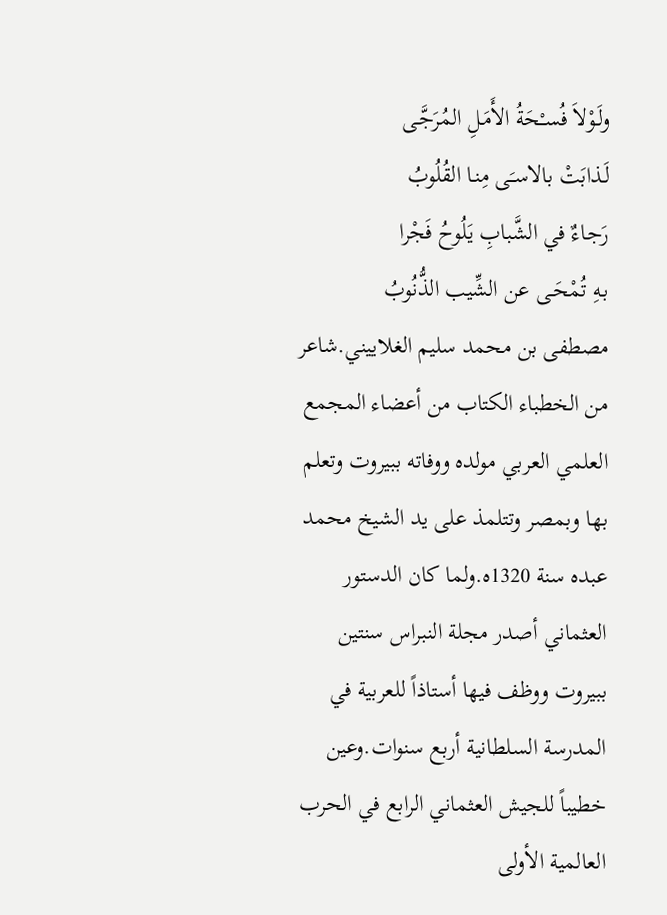ولَـوْلاَ فُسـْحَةُ الأَمَـلِ المُرَجَّـى
لَـذابَتْ بالاسـَى مِنـا القُلُوبُ
رَجـاءٌ في الشَّبابِ يَلُوحُ فَجْرا
بـهِ تُمْحَـى عن الشِّيب الذُّنُوبُ
مصطفى بن محمد سليم الغلاييني.شاعر من الخطباء الكتاب من أعضاء المجمع العلمي العربي مولده ووفاته ببيروت وتعلم بها وبمصر وتتلمذ على يد الشيخ محمد عبده سنة 1320ه.ولما كان الدستور العثماني أصدر مجلة النبراس سنتين ببيروت ووظف فيها أستاذاً للعربية في المدرسة السلطانية أربع سنوات.وعين خطيباً للجيش العثماني الرابع في الحرب العالمية الأولى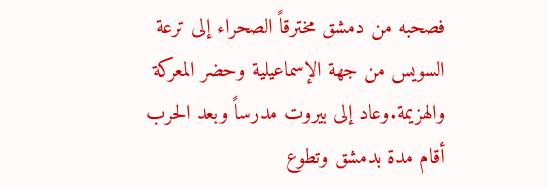فصحبه من دمشق مخترقاً الصحراء إلى ترعة السويس من جهة الإسماعيلية وحضر المعركة والهزيمة.وعاد إلى بيروت مدرساً وبعد الحرب أقام مدة بدمشق وتطوع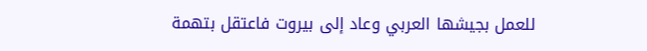للعمل بجيشها العربي وعاد إلى بيروت فاعتقل بتهمة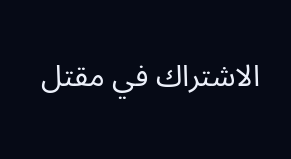الاشتراك في مقتل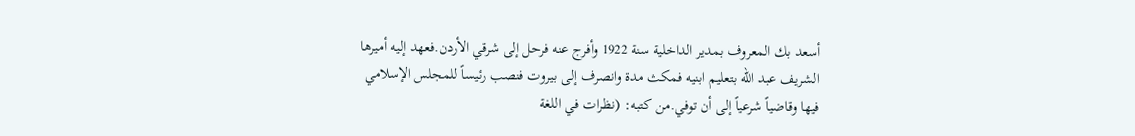أسعد بك المعروف بمدير الداخلية سنة 1922 وأفرج عنه فرحل إلى شرقي الأردن.فعهد إليه أميرها الشريف عبد الله بتعليم ابنيه فمكث مدة وانصرف إلى بيروت فنصب رئيساً للمجلس الإسلامي فيها وقاضياً شرعياً إلى أن توفي.من كتبه: (نظرات في اللغة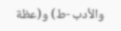والأدب -ط) و(عظة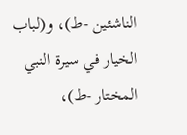الناشئين -ط)، و(لباب الخيار في سيرة النبي المختار -ط)،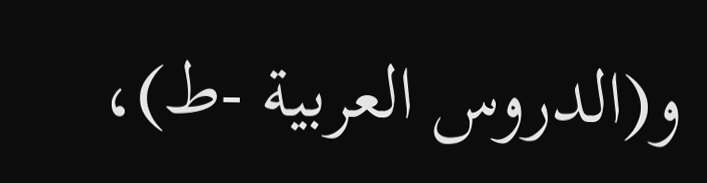و(الدروس العربية -ط)،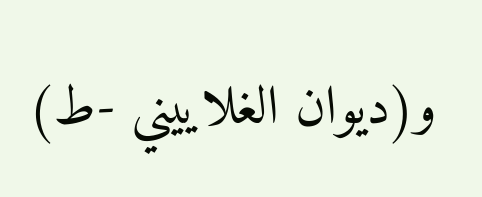و(ديوان الغلاييني -ط)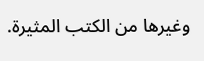وغيرها من الكتب المثيرة.